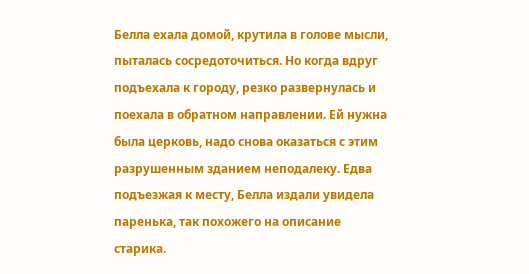Белла ехала домой, крутила в голове мысли, пыталась сосредоточиться. Но когда вдруг подъехала к городу, резко развернулась и поехала в обратном направлении. Ей нужна была церковь, надо снова оказаться с этим разрушенным зданием неподалеку. Едва подъезжая к месту, Белла издали увидела паренька, так похожего на описание старика.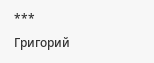***
Григорий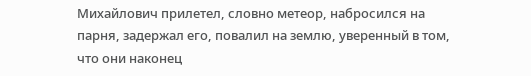Михайлович прилетел, словно метеор, набросился на парня, задержал его, повалил на землю, уверенный в том, что они наконец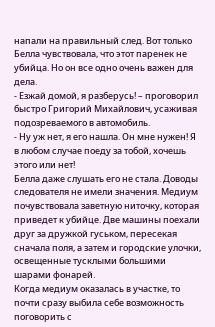напали на правильный след. Вот только Белла чувствовала, что этот паренек не убийца. Но он все одно очень важен для дела.
- Езжай домой, я разберусь! – проговорил быстро Григорий Михайлович, усаживая подозреваемого в автомобиль.
- Ну уж нет, я его нашла. Он мне нужен! Я в любом случае поеду за тобой, хочешь этого или нет!
Белла даже слушать его не стала. Доводы следователя не имели значения. Медиум почувствовала заветную ниточку, которая приведет к убийце. Две машины поехали друг за дружкой гуськом, пересекая сначала поля, а затем и городские улочки, освещенные тусклыми большими шарами фонарей.
Когда медиум оказалась в участке, то почти сразу выбила себе возможность поговорить с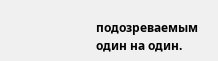подозреваемым один на один.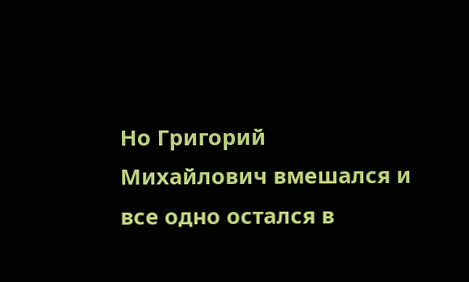Но Григорий Михайлович вмешался и все одно остался в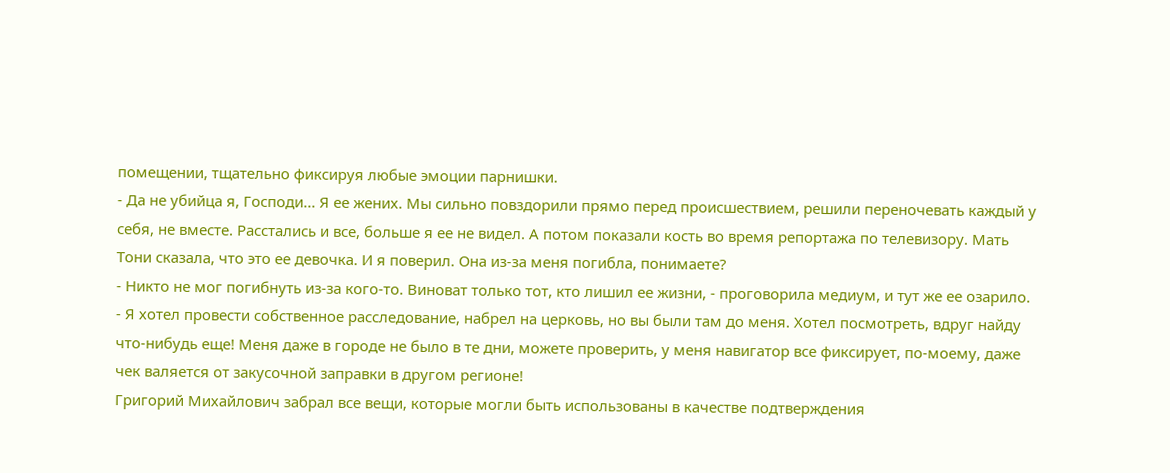помещении, тщательно фиксируя любые эмоции парнишки.
- Да не убийца я, Господи... Я ее жених. Мы сильно повздорили прямо перед происшествием, решили переночевать каждый у себя, не вместе. Расстались и все, больше я ее не видел. А потом показали кость во время репортажа по телевизору. Мать Тони сказала, что это ее девочка. И я поверил. Она из-за меня погибла, понимаете?
- Никто не мог погибнуть из-за кого-то. Виноват только тот, кто лишил ее жизни, - проговорила медиум, и тут же ее озарило.
- Я хотел провести собственное расследование, набрел на церковь, но вы были там до меня. Хотел посмотреть, вдруг найду что-нибудь еще! Меня даже в городе не было в те дни, можете проверить, у меня навигатор все фиксирует, по-моему, даже чек валяется от закусочной заправки в другом регионе!
Григорий Михайлович забрал все вещи, которые могли быть использованы в качестве подтверждения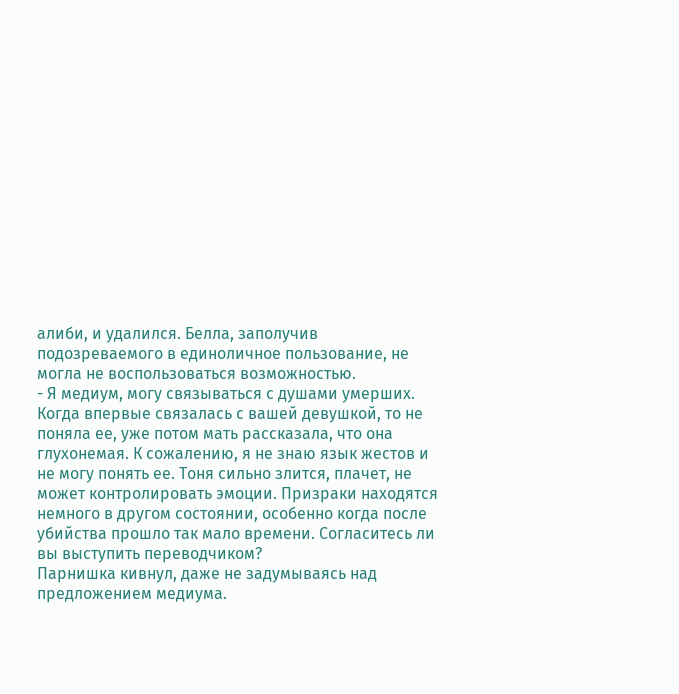алиби, и удалился. Белла, заполучив подозреваемого в единоличное пользование, не могла не воспользоваться возможностью.
- Я медиум, могу связываться с душами умерших. Когда впервые связалась с вашей девушкой, то не поняла ее, уже потом мать рассказала, что она глухонемая. К сожалению, я не знаю язык жестов и не могу понять ее. Тоня сильно злится, плачет, не может контролировать эмоции. Призраки находятся немного в другом состоянии, особенно когда после убийства прошло так мало времени. Согласитесь ли вы выступить переводчиком?
Парнишка кивнул, даже не задумываясь над предложением медиума.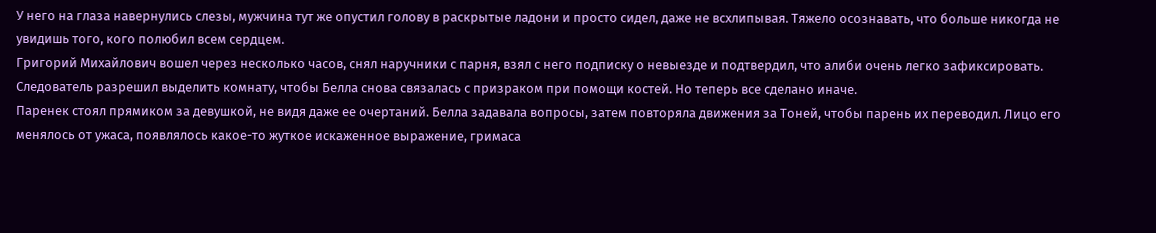У него на глаза навернулись слезы, мужчина тут же опустил голову в раскрытые ладони и просто сидел, даже не всхлипывая. Тяжело осознавать, что больше никогда не увидишь того, кого полюбил всем сердцем.
Григорий Михайлович вошел через несколько часов, снял наручники с парня, взял с него подписку о невыезде и подтвердил, что алиби очень легко зафиксировать. Следователь разрешил выделить комнату, чтобы Белла снова связалась с призраком при помощи костей. Но теперь все сделано иначе.
Паренек стоял прямиком за девушкой, не видя даже ее очертаний. Белла задавала вопросы, затем повторяла движения за Тоней, чтобы парень их переводил. Лицо его менялось от ужаса, появлялось какое-то жуткое искаженное выражение, гримаса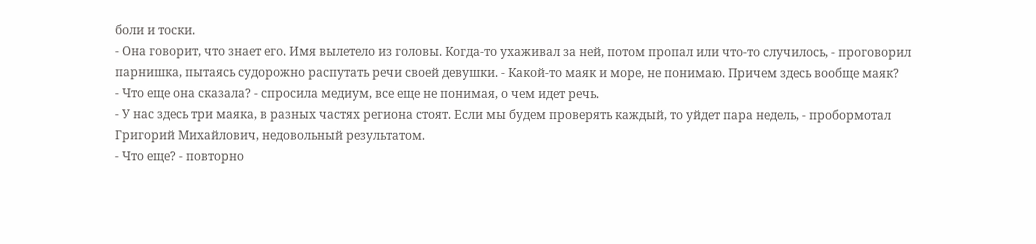боли и тоски.
- Она говорит, что знает его. Имя вылетело из головы. Когда-то ухаживал за ней, потом пропал или что-то случилось, - проговорил парнишка, пытаясь судорожно распутать речи своей девушки. - Какой-то маяк и море, не понимаю. Причем здесь вообще маяк?
- Что еще она сказала? - спросила медиум, все еще не понимая, о чем идет речь.
- У нас здесь три маяка, в разных частях региона стоят. Если мы будем проверять каждый, то уйдет пара недель, - пробормотал Григорий Михайлович, недовольный результатом.
- Что еще? - повторно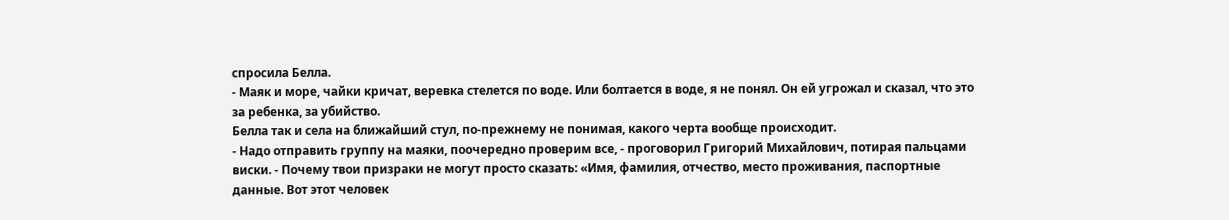спросила Белла.
- Маяк и море, чайки кричат, веревка стелется по воде. Или болтается в воде, я не понял. Он ей угрожал и сказал, что это за ребенка, за убийство.
Белла так и села на ближайший стул, по-прежнему не понимая, какого черта вообще происходит.
- Надо отправить группу на маяки, поочередно проверим все, - проговорил Григорий Михайлович, потирая пальцами виски. - Почему твои призраки не могут просто сказать: «Имя, фамилия, отчество, место проживания, паспортные данные. Вот этот человек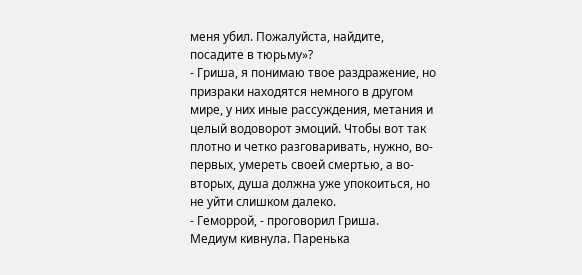меня убил. Пожалуйста, найдите, посадите в тюрьму»?
- Гриша, я понимаю твое раздражение, но призраки находятся немного в другом мире, у них иные рассуждения, метания и целый водоворот эмоций. Чтобы вот так плотно и четко разговаривать, нужно, во-первых, умереть своей смертью, а во-вторых, душа должна уже упокоиться, но не уйти слишком далеко.
- Геморрой, - проговорил Гриша.
Медиум кивнула. Паренька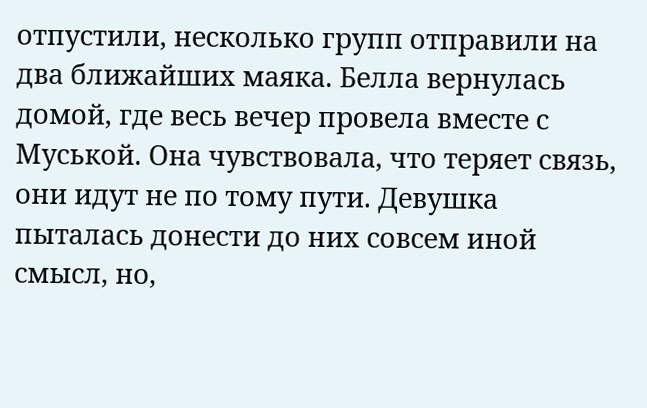отпустили, несколько групп отправили на два ближайших маяка. Белла вернулась домой, где весь вечер провела вместе с Муськой. Она чувствовала, что теряет связь, они идут не по тому пути. Девушка пыталась донести до них совсем иной смысл, но,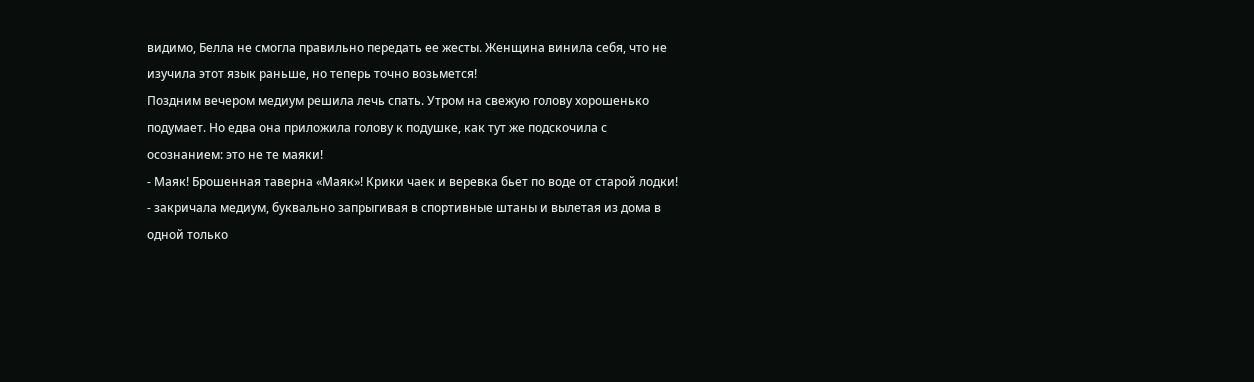видимо, Белла не смогла правильно передать ее жесты. Женщина винила себя, что не изучила этот язык раньше, но теперь точно возьмется!
Поздним вечером медиум решила лечь спать. Утром на свежую голову хорошенько подумает. Но едва она приложила голову к подушке, как тут же подскочила с осознанием: это не те маяки!
- Маяк! Брошенная таверна «Маяк»! Крики чаек и веревка бьет по воде от старой лодки! - закричала медиум, буквально запрыгивая в спортивные штаны и вылетая из дома в одной только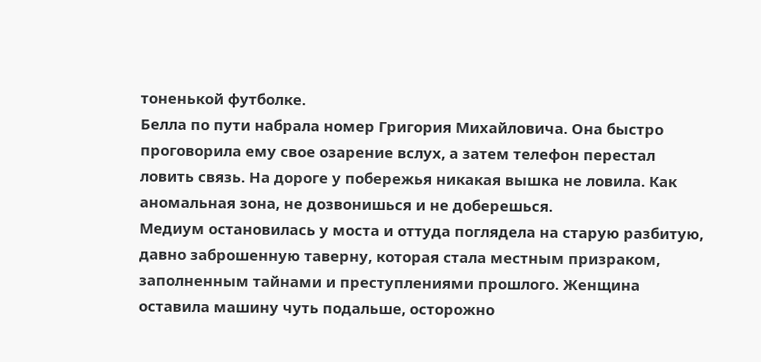тоненькой футболке.
Белла по пути набрала номер Григория Михайловича. Она быстро проговорила ему свое озарение вслух, а затем телефон перестал ловить связь. На дороге у побережья никакая вышка не ловила. Как аномальная зона, не дозвонишься и не доберешься.
Медиум остановилась у моста и оттуда поглядела на старую разбитую, давно заброшенную таверну, которая стала местным призраком, заполненным тайнами и преступлениями прошлого. Женщина оставила машину чуть подальше, осторожно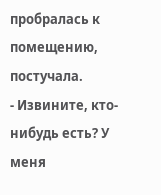пробралась к помещению, постучала.
- Извините, кто-нибудь есть? У меня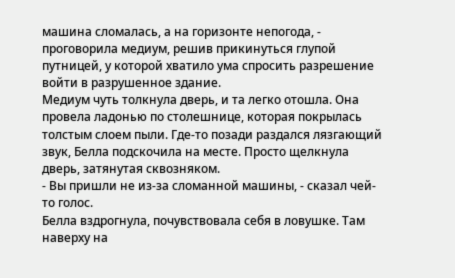машина сломалась, а на горизонте непогода, - проговорила медиум, решив прикинуться глупой путницей, у которой хватило ума спросить разрешение войти в разрушенное здание.
Медиум чуть толкнула дверь, и та легко отошла. Она провела ладонью по столешнице, которая покрылась толстым слоем пыли. Где-то позади раздался лязгающий звук, Белла подскочила на месте. Просто щелкнула дверь, затянутая сквозняком.
- Вы пришли не из-за сломанной машины, - сказал чей-то голос.
Белла вздрогнула, почувствовала себя в ловушке. Там наверху на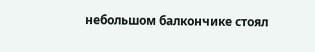небольшом балкончике стоял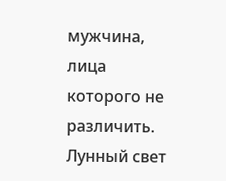мужчина, лица которого не различить. Лунный свет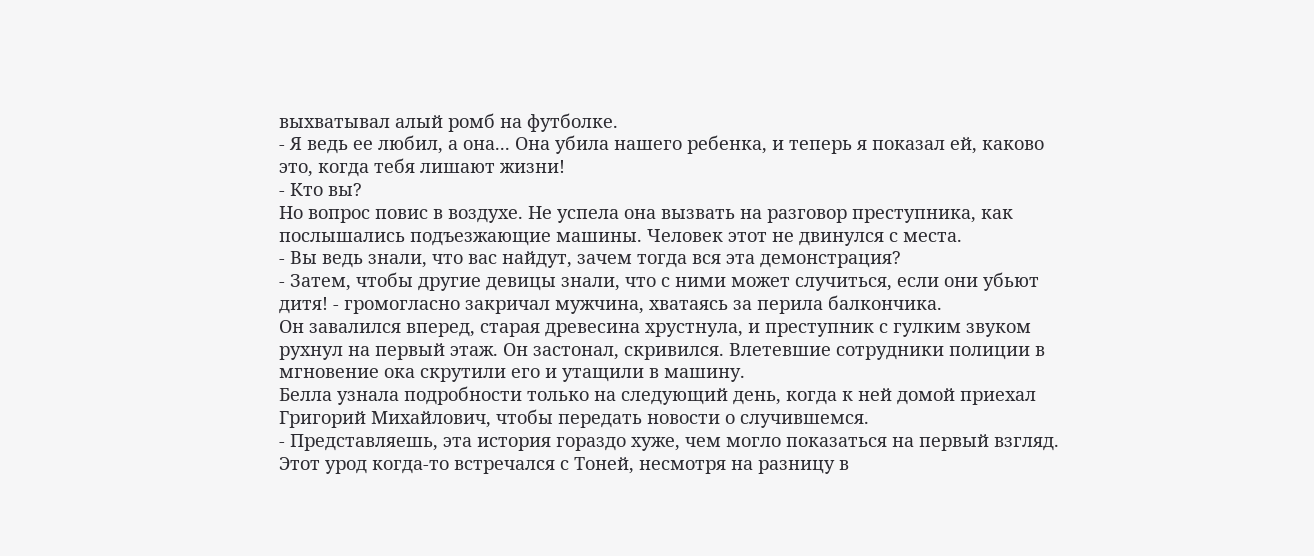выхватывал алый ромб на футболке.
- Я ведь ее любил, а она... Она убила нашего ребенка, и теперь я показал ей, каково это, когда тебя лишают жизни!
- Кто вы?
Но вопрос повис в воздухе. Не успела она вызвать на разговор преступника, как послышались подъезжающие машины. Человек этот не двинулся с места.
- Вы ведь знали, что вас найдут, зачем тогда вся эта демонстрация?
- Затем, чтобы другие девицы знали, что с ними может случиться, если они убьют дитя! - громогласно закричал мужчина, хватаясь за перила балкончика.
Он завалился вперед, старая древесина хрустнула, и преступник с гулким звуком рухнул на первый этаж. Он застонал, скривился. Влетевшие сотрудники полиции в мгновение ока скрутили его и утащили в машину.
Белла узнала подробности только на следующий день, когда к ней домой приехал Григорий Михайлович, чтобы передать новости о случившемся.
- Представляешь, эта история гораздо хуже, чем могло показаться на первый взгляд. Этот урод когда-то встречался с Тоней, несмотря на разницу в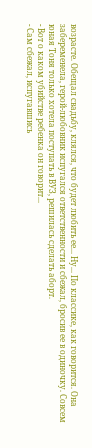возрасте. Обещал свадьбу, клялся, что будет любить ее... Ну... По классике, как говорится. Она забеременела, герой-любовник испугался ответственности и сбежал, бросив ее в одиночку. Совсем юная Тоня только хотела поступать в ВУЗ, решилась сделать аборт.
- Вот о каком убийстве ребенка он говорит...
- Сам сбежал, испугавшись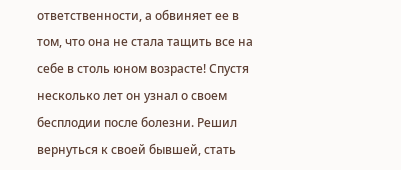ответственности, а обвиняет ее в том, что она не стала тащить все на себе в столь юном возрасте! Спустя несколько лет он узнал о своем бесплодии после болезни. Решил вернуться к своей бывшей, стать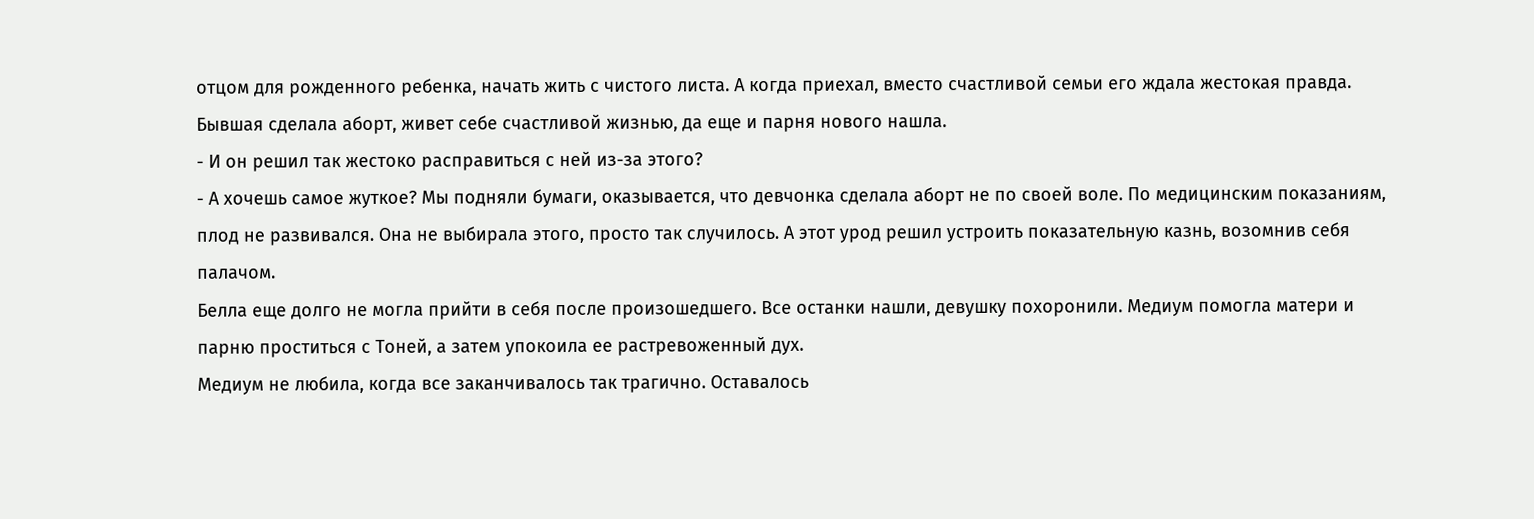отцом для рожденного ребенка, начать жить с чистого листа. А когда приехал, вместо счастливой семьи его ждала жестокая правда. Бывшая сделала аборт, живет себе счастливой жизнью, да еще и парня нового нашла.
- И он решил так жестоко расправиться с ней из-за этого?
- А хочешь самое жуткое? Мы подняли бумаги, оказывается, что девчонка сделала аборт не по своей воле. По медицинским показаниям, плод не развивался. Она не выбирала этого, просто так случилось. А этот урод решил устроить показательную казнь, возомнив себя палачом.
Белла еще долго не могла прийти в себя после произошедшего. Все останки нашли, девушку похоронили. Медиум помогла матери и парню проститься с Тоней, а затем упокоила ее растревоженный дух.
Медиум не любила, когда все заканчивалось так трагично. Оставалось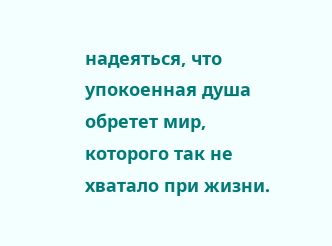надеяться, что упокоенная душа обретет мир, которого так не хватало при жизни.